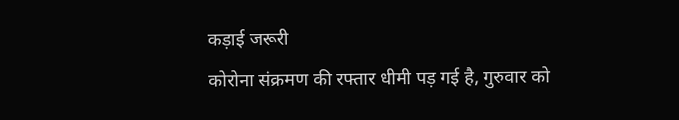कड़ाई जरूरी
कोरोना संक्रमण की रफ्तार धीमी पड़ गई है, गुरुवार को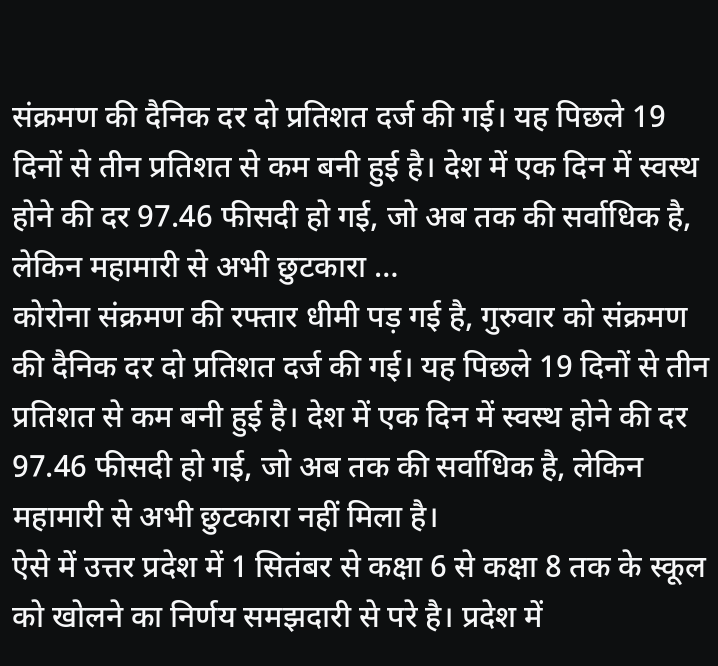संक्रमण की दैनिक दर दो प्रतिशत दर्ज की गई। यह पिछले 19 दिनों से तीन प्रतिशत से कम बनी हुई है। देश में एक दिन में स्वस्थ होने की दर 97.46 फीसदी हो गई, जो अब तक की सर्वाधिक है, लेकिन महामारी से अभी छुटकारा …
कोरोना संक्रमण की रफ्तार धीमी पड़ गई है, गुरुवार को संक्रमण की दैनिक दर दो प्रतिशत दर्ज की गई। यह पिछले 19 दिनों से तीन प्रतिशत से कम बनी हुई है। देश में एक दिन में स्वस्थ होने की दर 97.46 फीसदी हो गई, जो अब तक की सर्वाधिक है, लेकिन महामारी से अभी छुटकारा नहीं मिला है।
ऐसे में उत्तर प्रदेश में 1 सितंबर से कक्षा 6 से कक्षा 8 तक के स्कूल को खोलने का निर्णय समझदारी से परे है। प्रदेश में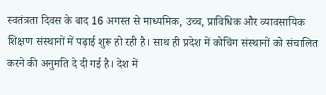स्वतंत्रता दिवस के बाद 16 अगस्त से माध्यमिक, उच्च, प्राविधिक और व्यावसायिक शिक्षण संस्थानों में पढ़ाई शुरू हो रही है। साथ ही प्रदेश में कोचिंग संस्थानों को संचालित करने की अनुमति दे दी गई है। देश में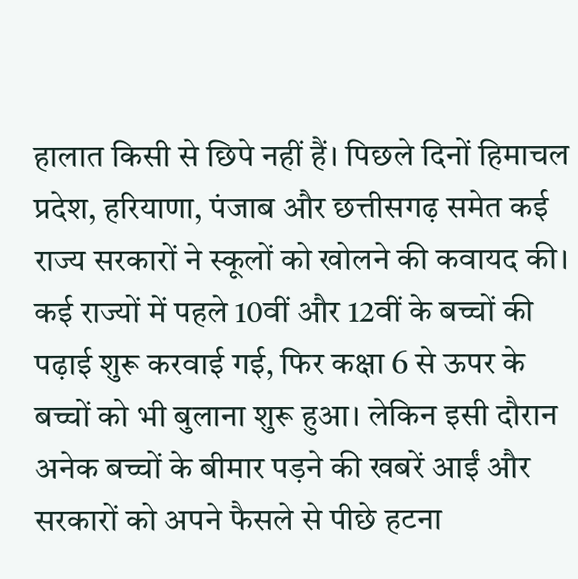हालात किसी से छिपे नहीं हैं। पिछले दिनों हिमाचल प्रदेश, हरियाणा, पंजाब और छत्तीसगढ़ समेत कई राज्य सरकारों ने स्कूलों को खोलने की कवायद की।
कई राज्यों में पहले 10वीं और 12वीं के बच्चों की पढ़ाई शुरू करवाई गई, फिर कक्षा 6 से ऊपर के बच्चों को भी बुलाना शुरू हुआ। लेकिन इसी दौरान अनेक बच्चों के बीमार पड़ने की खबरें आईं और सरकारों को अपने फैसले से पीछे हटना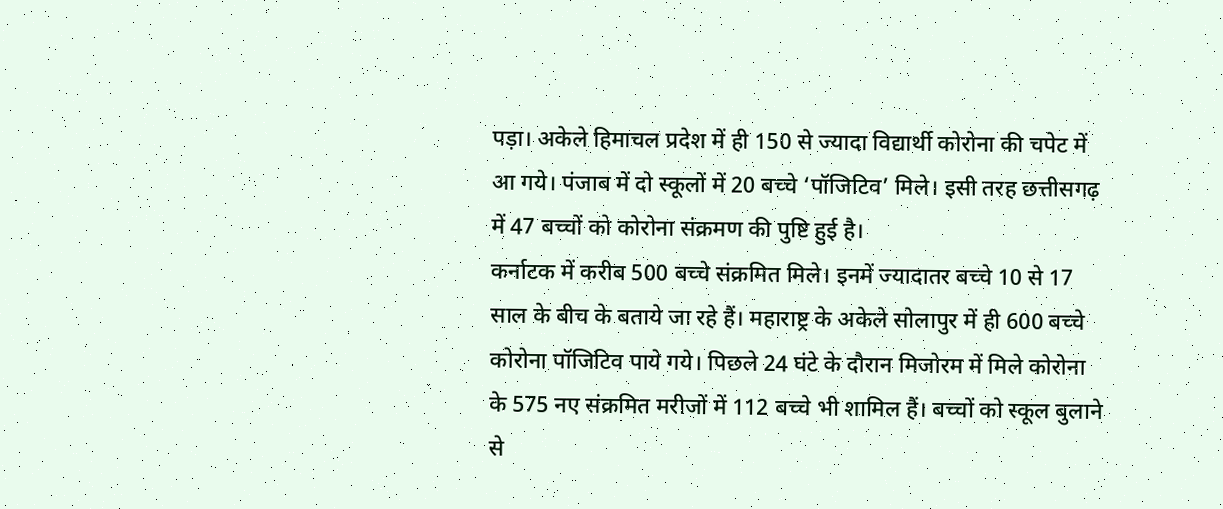पड़ा। अकेले हिमाचल प्रदेश में ही 150 से ज्यादा विद्यार्थी कोरोना की चपेट में आ गये। पंजाब में दो स्कूलों में 20 बच्चे ‘पॉजिटिव’ मिले। इसी तरह छत्तीसगढ़ में 47 बच्चों को कोरोना संक्रमण की पुष्टि हुई है।
कर्नाटक में करीब 500 बच्चे संक्रमित मिले। इनमें ज्यादातर बच्चे 10 से 17 साल के बीच के बताये जा रहे हैं। महाराष्ट्र के अकेले सोलापुर में ही 600 बच्चे कोरोना पॉजिटिव पाये गये। पिछले 24 घंटे के दौरान मिजोरम में मिले कोरोना के 575 नए संक्रमित मरीजों में 112 बच्चे भी शामिल हैं। बच्चों को स्कूल बुलाने से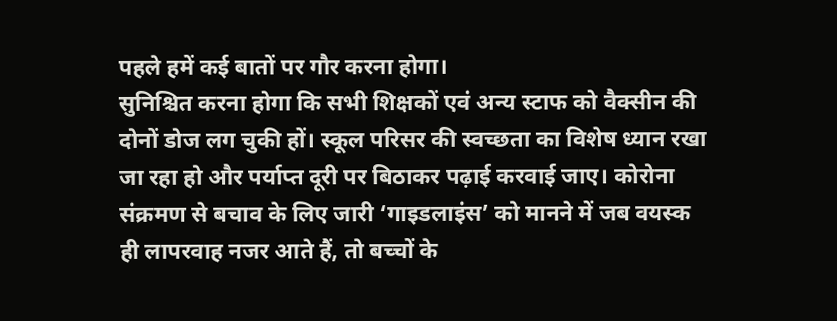पहले हमें कई बातों पर गौर करना होगा।
सुनिश्चित करना होगा कि सभी शिक्षकों एवं अन्य स्टाफ को वैक्सीन की दोनों डोज लग चुकी हों। स्कूल परिसर की स्वच्छता का विशेष ध्यान रखा जा रहा हो और पर्याप्त दूरी पर बिठाकर पढ़ाई करवाई जाए। कोरोना संक्रमण से बचाव के लिए जारी ‘गाइडलाइंस’ को मानने में जब वयस्क ही लापरवाह नजर आते हैं, तो बच्चों के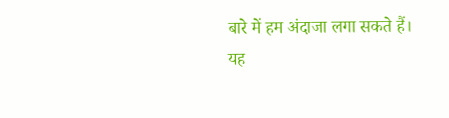बारे में हम अंदाजा लगा सकते हैं।
यह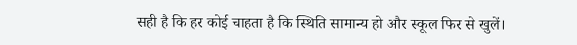सही है कि हर कोई चाहता है कि स्थिति सामान्य हो और स्कूल फिर से खुलें।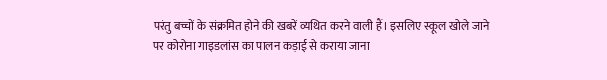परंतु बच्चों के संक्रमित होने की खबरें व्यथित करने वाली हैं। इसलिए स्कूल खोले जाने पर कोरोना गाइडलांस का पालन कड़ाई से कराया जाना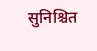सुनिश्चित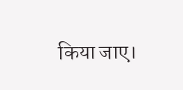किया जाए।